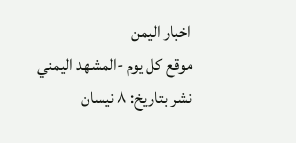اخبار اليمن
موقع كل يوم -المشهد اليمني
نشر بتاريخ: ٨ نيسان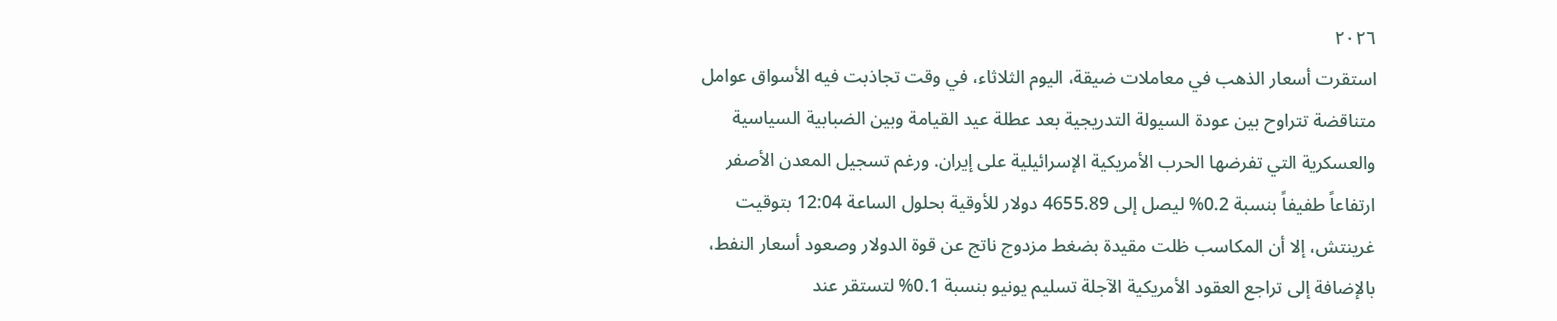٢٠٢٦
استقرت أسعار الذهب في معاملات ضيقة، اليوم الثلاثاء، في وقت تجاذبت فيه الأسواق عوامل متناقضة تتراوح بين عودة السيولة التدريجية بعد عطلة عيد القيامة وبين الضبابية السياسية والعسكرية التي تفرضها الحرب الأمريكية الإسرائيلية على إيران. ورغم تسجيل المعدن الأصفر ارتفاعاً طفيفاً بنسبة 0.2% ليصل إلى 4655.89 دولار للأوقية بحلول الساعة 12:04 بتوقيت غرينتش، إلا أن المكاسب ظلت مقيدة بضغط مزدوج ناتج عن قوة الدولار وصعود أسعار النفط، بالإضافة إلى تراجع العقود الأمريكية الآجلة تسليم يونيو بنسبة 0.1% لتستقر عند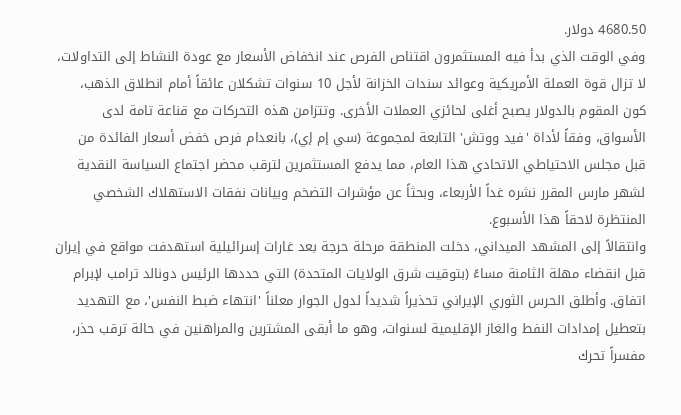4680.50 دولار.
وفي الوقت الذي بدأ فيه المستثمرون اقتناص الفرص عند انخفاض الأسعار مع عودة النشاط إلى التداولات، لا تزال قوة العملة الأمريكية وعوائد سندات الخزانة لأجل 10 سنوات تشكلان عائقاً أمام انطلاق الذهب، كون المقوم بالدولار يصبح أغلى لحائزي العملات الأخرى. وتتزامن هذه التحركات مع قناعة تامة لدى الأسواق، وفقاً لأداة 'فيد ووتش' التابعة لمجموعة (سي إم إي)، بانعدام فرص خفض أسعار الفائدة من قبل مجلس الاحتياطي الاتحادي هذا العام، مما يدفع المستثمرين لترقب محضر اجتماع السياسة النقدية لشهر مارس المقرر نشره غداً الأربعاء، وبحثاً عن مؤشرات التضخم وبيانات نفقات الاستهلاك الشخصي المنتظرة لاحقاً هذا الأسبوع.
وانتقالاً إلى المشهد الميداني، دخلت المنطقة مرحلة حرجة بعد غارات إسرائيلية استهدفت مواقع في إيران قبل انقضاء مهلة الثامنة مساءً (بتوقيت شرق الولايات المتحدة) التي حددها الرئيس دونالد ترامب لإبرام اتفاق. وأطلق الحرس الثوري الإيراني تحذيراً شديداً لدول الجوار معلناً 'انتهاء ضبط النفس'، مع التهديد بتعطيل إمدادات النفط والغاز الإقليمية لسنوات، وهو ما أبقى المشترين والمراهنين في حالة ترقب حذر، مفسراً تحرك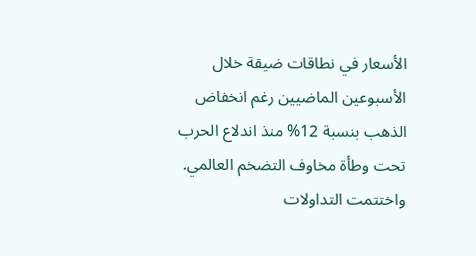الأسعار في نطاقات ضيقة خلال الأسبوعين الماضيين رغم انخفاض الذهب بنسبة 12% منذ اندلاع الحرب تحت وطأة مخاوف التضخم العالمي.
واختتمت التداولات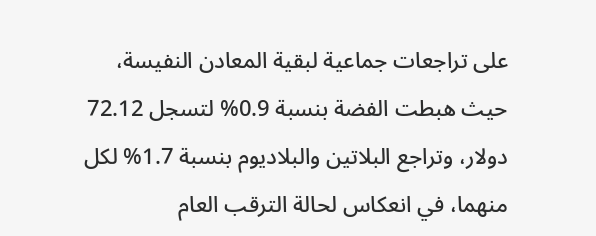على تراجعات جماعية لبقية المعادن النفيسة، حيث هبطت الفضة بنسبة 0.9% لتسجل 72.12 دولار، وتراجع البلاتين والبلاديوم بنسبة 1.7% لكل منهما، في انعكاس لحالة الترقب العام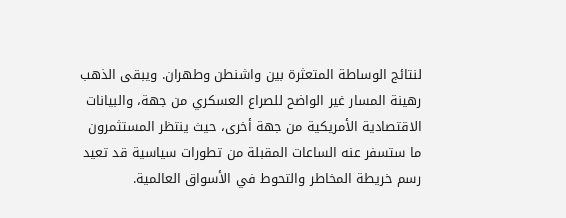لنتائج الوساطة المتعثرة بين واشنطن وطهران. ويبقى الذهب رهينة المسار غير الواضح للصراع العسكري من جهة، والبيانات الاقتصادية الأمريكية من جهة أخرى، حيث ينتظر المستثمرون ما ستسفر عنه الساعات المقبلة من تطورات سياسية قد تعيد رسم خريطة المخاطر والتحوط في الأسواق العالمية.